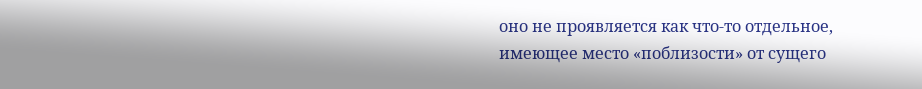оно не проявляется как что-то отдельное, имеющее место «поблизости» от сущего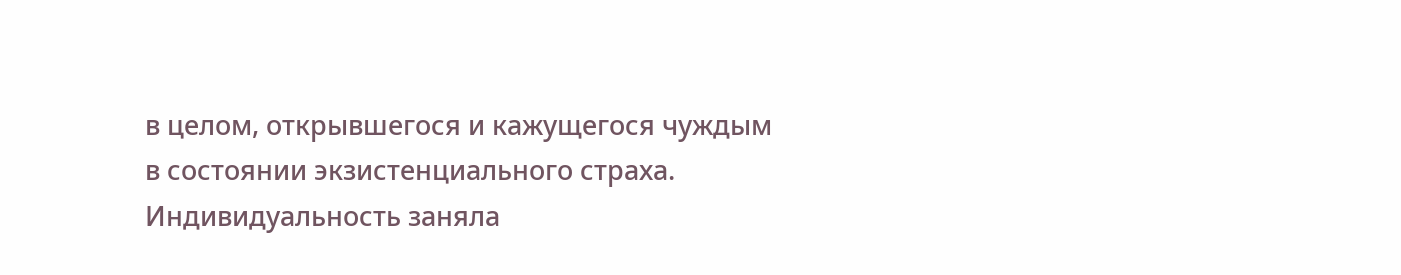в целом, открывшегося и кажущегося чуждым в состоянии экзистенциального страха.
Индивидуальность заняла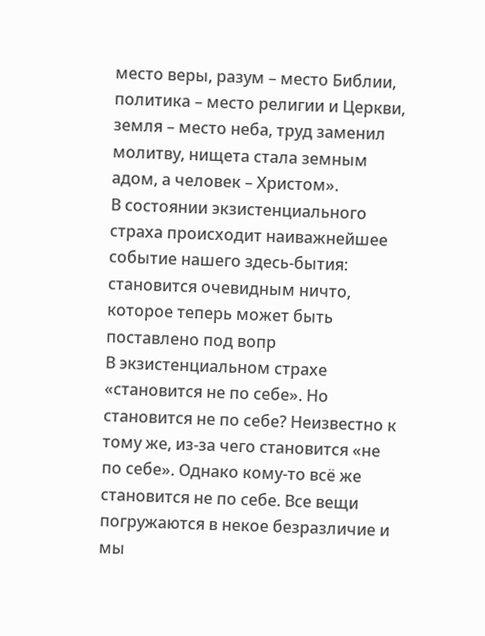место веры, разум – место Библии, политика – место религии и Церкви, земля – место неба, труд заменил молитву, нищета стала земным адом, а человек – Христом».
В состоянии экзистенциального страха происходит наиважнейшее событие нашего здесь-бытия: становится очевидным ничто, которое теперь может быть поставлено под вопр
В экзистенциальном страхе «становится не по себе». Но становится не по себе? Неизвестно к тому же, из-за чего становится «не по себе». Однако кому-то всё же становится не по себе. Все вещи погружаются в некое безразличие и мы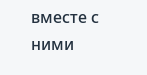вместе с ними